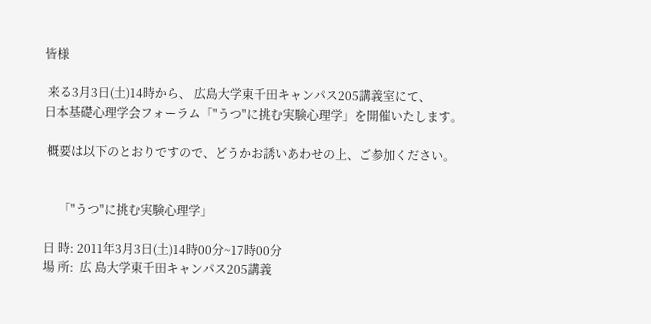皆様

 来る3月3日(土)14時から、 広島大学東千田キャンパス205講義室にて、
日本基礎心理学会フォーラム「"うつ"に挑む実験心理学」を開催いたします。

 概要は以下のとおりですので、どうかお誘いあわせの上、ご参加ください。


     「"うつ"に挑む実験心理学」

日 時: 2011年3月3日(土)14時00分~17時00分
場 所:  広 島大学東千田キャンパス205講義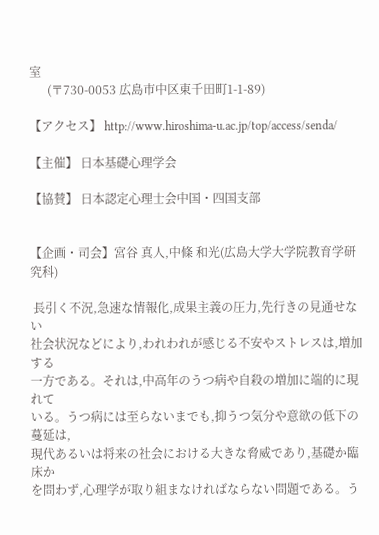室
      (〒730-0053 広島市中区東千田町1-1-89)

【アクセス】 http://www.hiroshima-u.ac.jp/top/access/senda/

【主催】 日本基礎心理学会

【協賛】 日本認定心理士会中国・四国支部


【企画・司会】宮谷 真人,中條 和光(広島大学大学院教育学研究科)

 長引く不況,急速な情報化,成果主義の圧力,先行きの見通せない
社会状況などにより,われわれが感じる不安やストレスは,増加する
一方である。それは,中高年のうつ病や自殺の増加に端的に現れて
いる。うつ病には至らないまでも,抑うつ気分や意欲の低下の蔓延は,
現代あるいは将来の社会における大きな脅威であり,基礎か臨床か
を問わず,心理学が取り組まなければならない問題である。う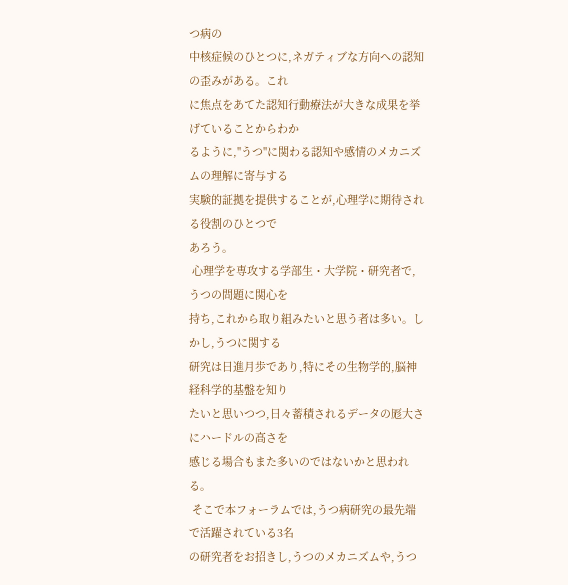つ病の
中核症候のひとつに,ネガティブな方向への認知の歪みがある。これ
に焦点をあてた認知行動療法が大きな成果を挙げていることからわか
るように,"うつ"に関わる認知や感情のメカニズムの理解に寄与する
実験的証拠を提供することが,心理学に期待される役割のひとつで
あろう。
 心理学を専攻する学部生・大学院・研究者で,うつの問題に関心を
持ち,これから取り組みたいと思う者は多い。しかし,うつに関する
研究は日進月歩であり,特にその生物学的,脳神経科学的基盤を知り
たいと思いつつ,日々蓄積されるデータの厖大さにハードルの高さを
感じる場合もまた多いのではないかと思われる。
 そこで本フォーラムでは,うつ病研究の最先端で活躍されている3名
の研究者をお招きし,うつのメカニズムや,うつ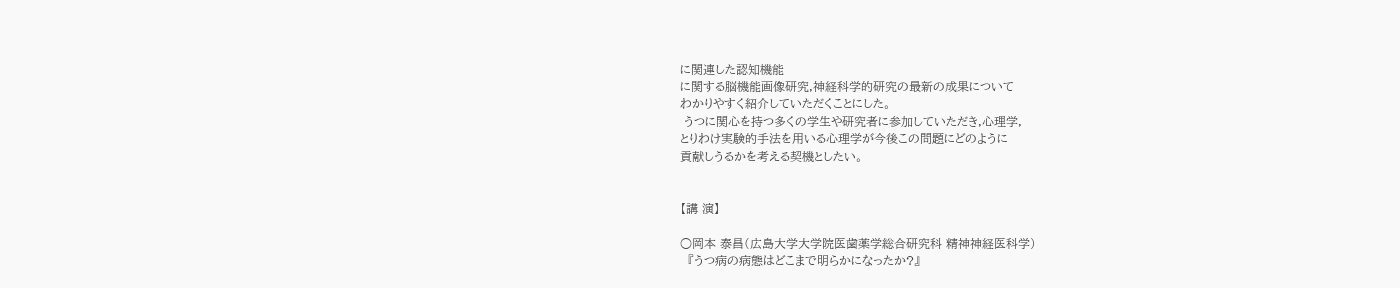に関連した認知機能
に関する脳機能画像研究,神経科学的研究の最新の成果について
わかりやすく紹介していただくことにした。
 うつに関心を持つ多くの学生や研究者に参加していただき,心理学,
とりわけ実験的手法を用いる心理学が今後この問題にどのように
貢献しうるかを考える契機としたい。


【講 演】

○岡本 泰昌(広島大学大学院医歯薬学総合研究科 精神神経医科学)
  『うつ病の病態はどこまで明らかになったか?』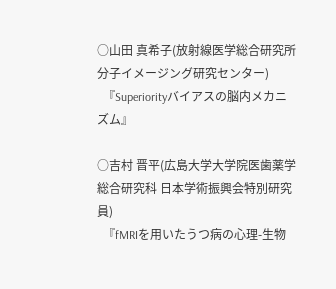○山田 真希子(放射線医学総合研究所 分子イメージング研究センター)
  『Superiorityバイアスの脳内メカニズム』

○吉村 晋平(広島大学大学院医歯薬学総合研究科 日本学術振興会特別研究員)
  『fMRIを用いたうつ病の心理-生物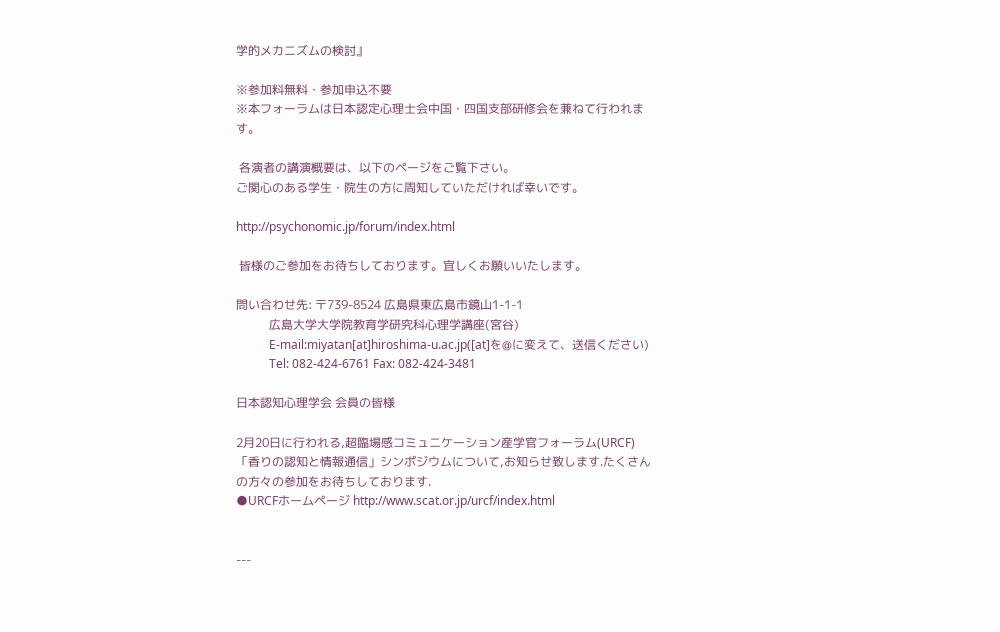学的メカニズムの検討』

※参加料無料・参加申込不要
※本フォーラムは日本認定心理士会中国・四国支部研修会を兼ねて行われます。

 各演者の講演概要は、以下のページをご覧下さい。
ご関心のある学生・院生の方に周知していただければ幸いです。

http://psychonomic.jp/forum/index.html

 皆様のご参加をお待ちしております。宜しくお願いいたします。

問い合わせ先: 〒739-8524 広島県東広島市鏡山1-1-1
           広島大学大学院教育学研究科心理学講座(宮谷)
           E-mail:miyatan[at]hiroshima-u.ac.jp([at]を@に変えて、送信ください)
           Tel: 082-424-6761 Fax: 082-424-3481

日本認知心理学会 会員の皆様

2月20日に行われる,超臨場感コミュニケーション産学官フォーラム(URCF)
「香りの認知と情報通信」シンポジウムについて,お知らせ致します.たくさん
の方々の参加をお待ちしております.
●URCFホームページ http://www.scat.or.jp/urcf/index.html


---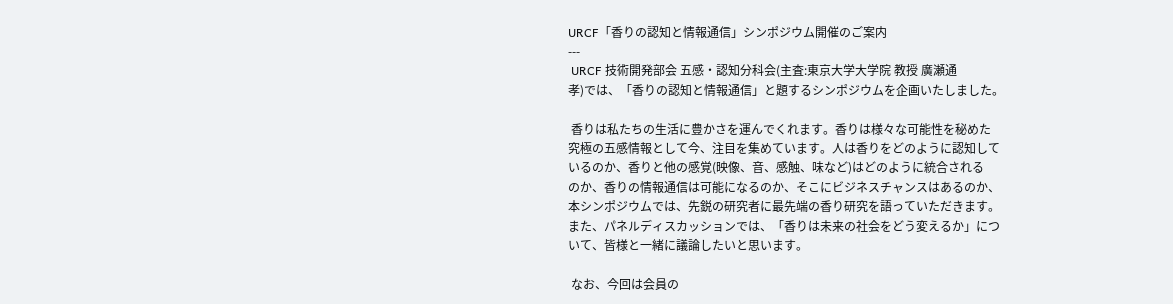URCF「香りの認知と情報通信」シンポジウム開催のご案内
---
 URCF 技術開発部会 五感・認知分科会(主査:東京大学大学院 教授 廣瀬通
孝)では、「香りの認知と情報通信」と題するシンポジウムを企画いたしました。

 香りは私たちの生活に豊かさを運んでくれます。香りは様々な可能性を秘めた
究極の五感情報として今、注目を集めています。人は香りをどのように認知して
いるのか、香りと他の感覚(映像、音、感触、味など)はどのように統合される
のか、香りの情報通信は可能になるのか、そこにビジネスチャンスはあるのか、
本シンポジウムでは、先鋭の研究者に最先端の香り研究を語っていただきます。
また、パネルディスカッションでは、「香りは未来の社会をどう変えるか」につ
いて、皆様と一緒に議論したいと思います。

 なお、今回は会員の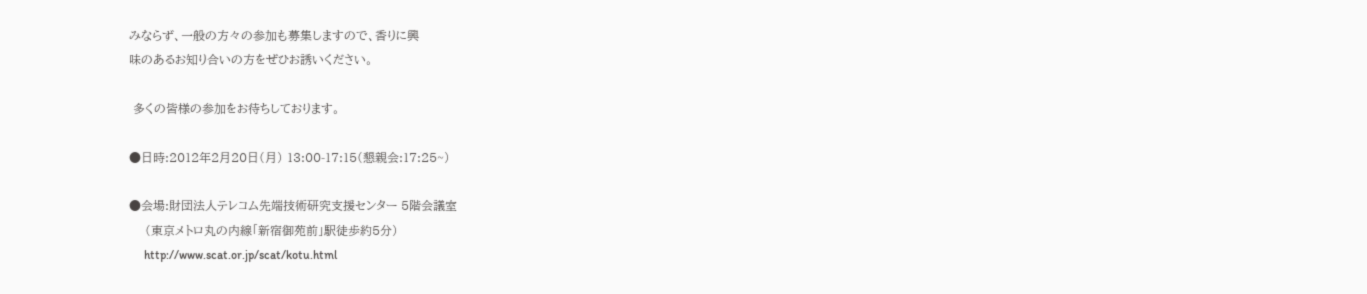みならず、一般の方々の参加も募集しますので、香りに興
味のあるお知り合いの方をぜひお誘いください。

 多くの皆様の参加をお待ちしております。

●日時:2012年2月20日(月) 13:00-17:15(懇親会:17:25~)

●会場:財団法人テレコム先端技術研究支援センター 5階会議室
    (東京メトロ丸の内線「新宿御苑前」駅徒歩約5分)
     http://www.scat.or.jp/scat/kotu.html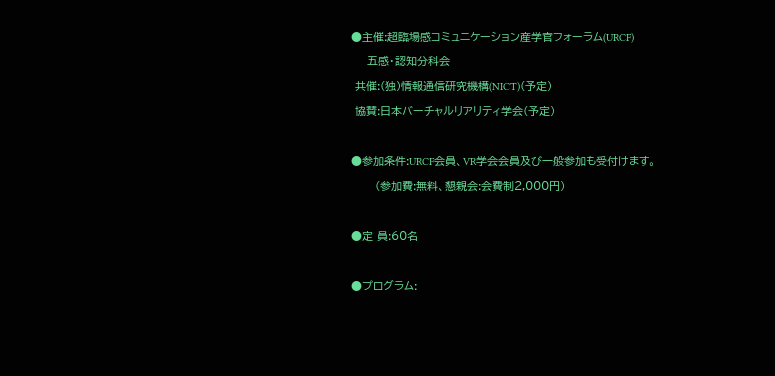●主催:超臨場感コミュニケーション産学官フォーラム(URCF)
    五感・認知分科会
 共催:(独)情報通信研究機構(NICT)(予定)
 協賛:日本バーチャルリアリティ学会(予定)

●参加条件:URCF会員、VR学会会員及び一般参加も受付けます。
      (参加費:無料、懇親会:会費制2,000円)

●定 員:60名

●プログラム: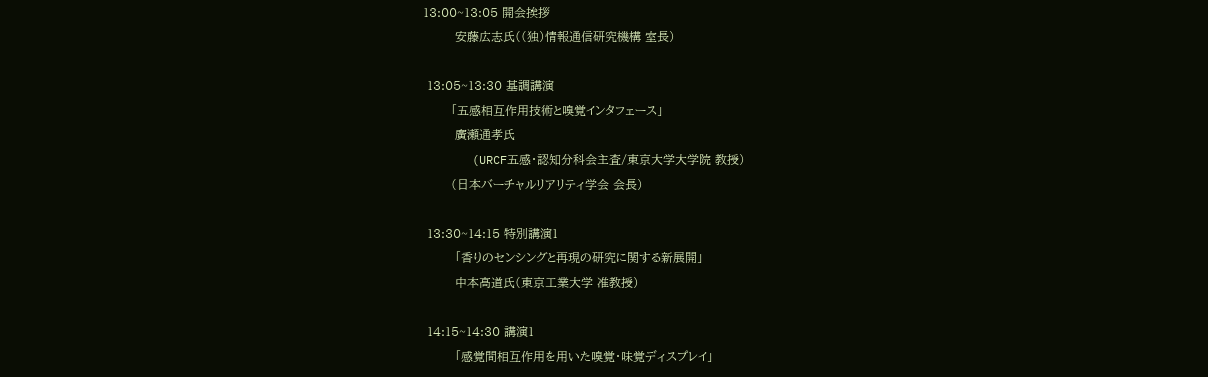13:00~13:05 開会挨拶
        安藤広志氏((独)情報通信研究機構 室長)

 13:05~13:30 基調講演
       「五感相互作用技術と嗅覚インタフェース」
        廣瀬通孝氏
       (URCF五感・認知分科会主査/東京大学大学院 教授)
       (日本バーチャルリアリティ学会 会長)

 13:30~14:15 特別講演1
        「香りのセンシングと再現の研究に関する新展開」
        中本高道氏(東京工業大学 准教授)

 14:15~14:30 講演1
        「感覚間相互作用を用いた嗅覚・味覚ディスプレイ」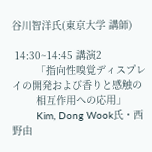谷川智洋氏(東京大学 講師)

 14:30~14:45 講演2
        「指向性嗅覚ディスプレイの開発および香りと感触の
        相互作用への応用」
        Kim, Dong Wook氏・西野由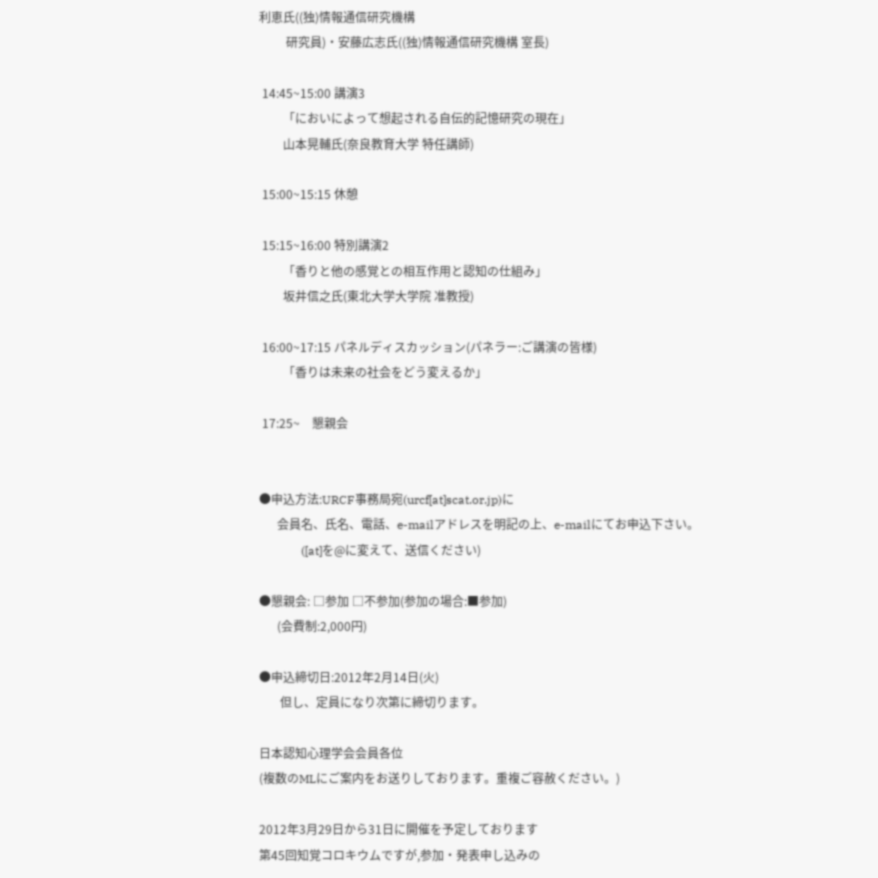利恵氏((独)情報通信研究機構
         研究員)・安藤広志氏((独)情報通信研究機構 室長)

 14:45~15:00 講演3
        「においによって想起される自伝的記憶研究の現在」
        山本晃輔氏(奈良教育大学 特任講師)

 15:00~15:15 休憩

 15:15~16:00 特別講演2
        「香りと他の感覚との相互作用と認知の仕組み」
        坂井信之氏(東北大学大学院 准教授)

 16:00~17:15 パネルディスカッション(パネラー:ご講演の皆様)
        「香りは未来の社会をどう変えるか」

 17:25~    懇親会


●申込方法:URCF事務局宛(urcf[at]scat.or.jp)に
      会員名、氏名、電話、e-mailアドレスを明記の上、e-mailにてお申込下さい。
              ([at]を@に変えて、送信ください)

●懇親会: □参加 □不参加(参加の場合:■参加)
      (会費制:2,000円)

●申込締切日:2012年2月14日(火)
       但し、定員になり次第に締切ります。

日本認知心理学会会員各位
(複数のMLにご案内をお送りしております。重複ご容赦ください。)

2012年3月29日から31日に開催を予定しております
第45回知覚コロキウムですが,参加・発表申し込みの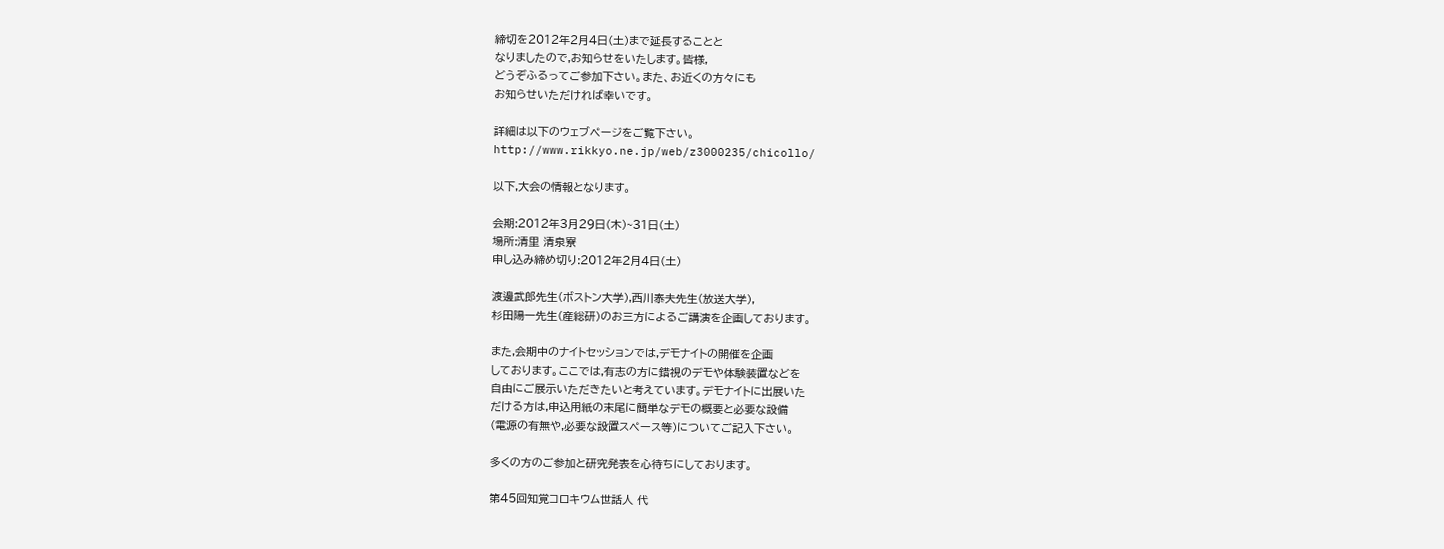締切を2012年2月4日(土)まで延長することと
なりましたので,お知らせをいたします。皆様,
どうぞふるってご参加下さい。また、お近くの方々にも
お知らせいただければ幸いです。

詳細は以下のウェブページをご覧下さい。
http://www.rikkyo.ne.jp/web/z3000235/chicollo/

以下,大会の情報となります。

会期:2012年3月29日(木)~31日(土)
場所:清里 清泉寮
申し込み締め切り:2012年2月4日(土)

渡邊武郎先生(ボストン大学),西川泰夫先生(放送大学),
杉田陽一先生(産総研)のお三方によるご講演を企画しております。

また,会期中のナイトセッションでは,デモナイトの開催を企画
しております。ここでは,有志の方に錯視のデモや体験装置などを
自由にご展示いただきたいと考えています。デモナイトに出展いた
だける方は,申込用紙の末尾に簡単なデモの概要と必要な設備
(電源の有無や,必要な設置スペース等)についてご記入下さい。

多くの方のご参加と研究発表を心待ちにしております。

第45回知覚コロキウム世話人 代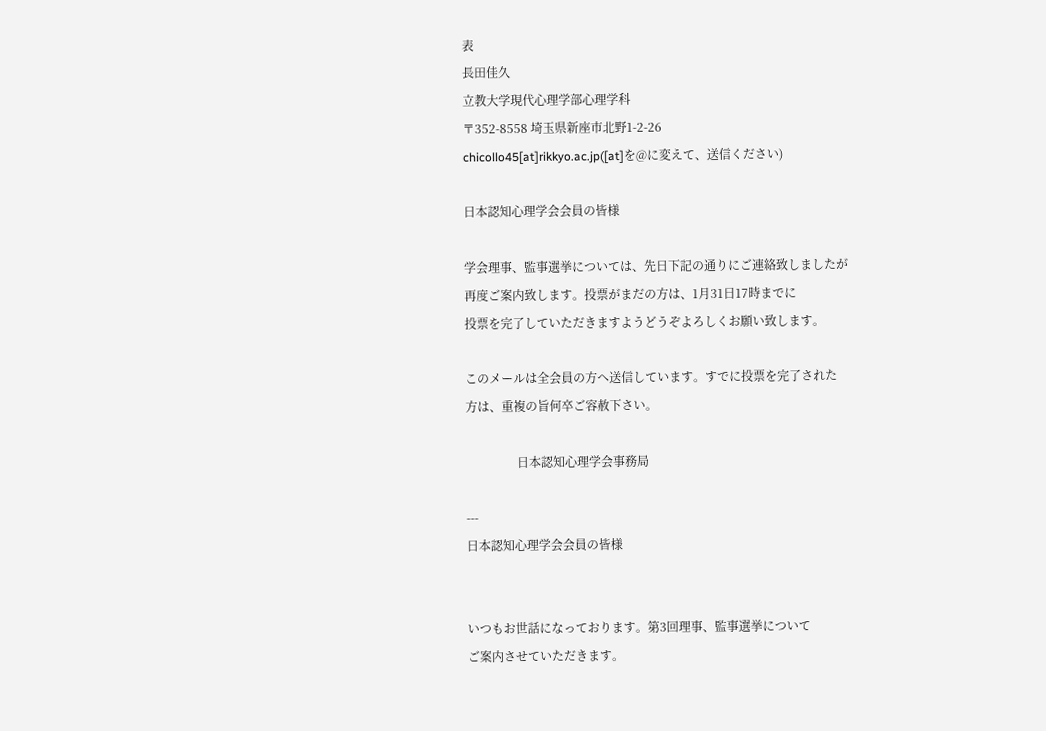表
長田佳久
立教大学現代心理学部心理学科
〒352-8558 埼玉県新座市北野1-2-26
chicollo45[at]rikkyo.ac.jp([at]を@に変えて、送信ください)

日本認知心理学会会員の皆様

学会理事、監事選挙については、先日下記の通りにご連絡致しましたが
再度ご案内致します。投票がまだの方は、1月31日17時までに
投票を完了していただきますようどうぞよろしくお願い致します。

このメールは全会員の方へ送信しています。すでに投票を完了された
方は、重複の旨何卒ご容赦下さい。

                 日本認知心理学会事務局

---
日本認知心理学会会員の皆様


いつもお世話になっております。第3回理事、監事選挙について
ご案内させていただきます。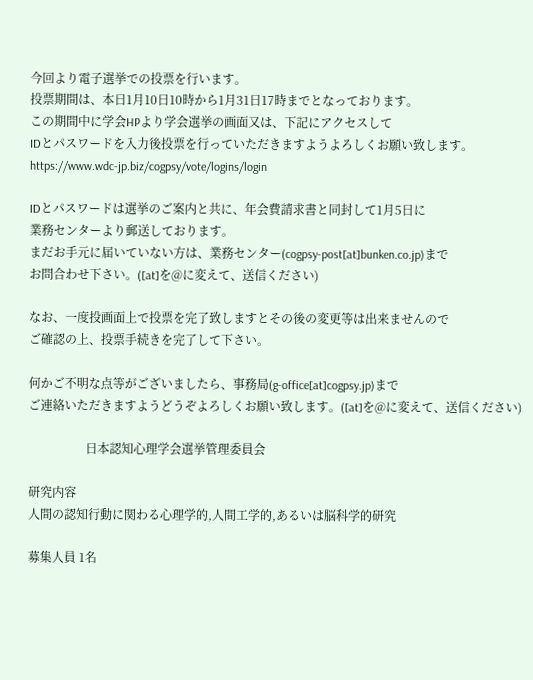今回より電子選挙での投票を行います。
投票期間は、本日1月10日10時から1月31日17時までとなっております。
この期間中に学会HPより学会選挙の画面又は、下記にアクセスして
IDとパスワードを入力後投票を行っていただきますようよろしくお願い致します。
https://www.wdc-jp.biz/cogpsy/vote/logins/login

IDとパスワードは選挙のご案内と共に、年会費請求書と同封して1月5日に
業務センターより郵送しております。
まだお手元に届いていない方は、業務センター(cogpsy-post[at]bunken.co.jp)まで
お問合わせ下さい。([at]を@に変えて、送信ください)

なお、一度投画面上で投票を完了致しますとその後の変更等は出来ませんので
ご確認の上、投票手続きを完了して下さい。

何かご不明な点等がございましたら、事務局(g-office[at]cogpsy.jp)まで
ご連絡いただきますようどうぞよろしくお願い致します。([at]を@に変えて、送信ください)

                   日本認知心理学会選挙管理委員会

研究内容
人間の認知行動に関わる心理学的,人間工学的,あるいは脳科学的研究

募集人員 1名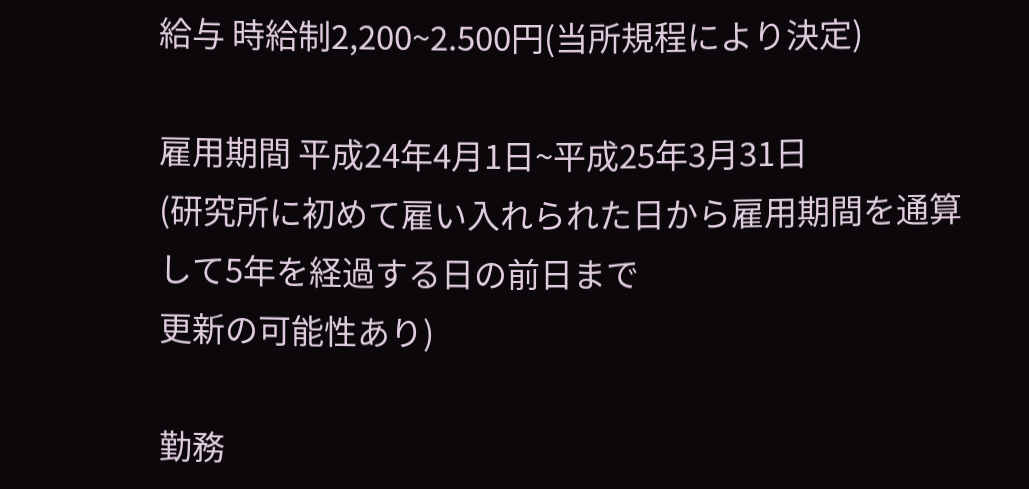給与 時給制2,200~2.500円(当所規程により決定)

雇用期間 平成24年4月1日~平成25年3月31日
(研究所に初めて雇い入れられた日から雇用期間を通算して5年を経過する日の前日まで
更新の可能性あり)

勤務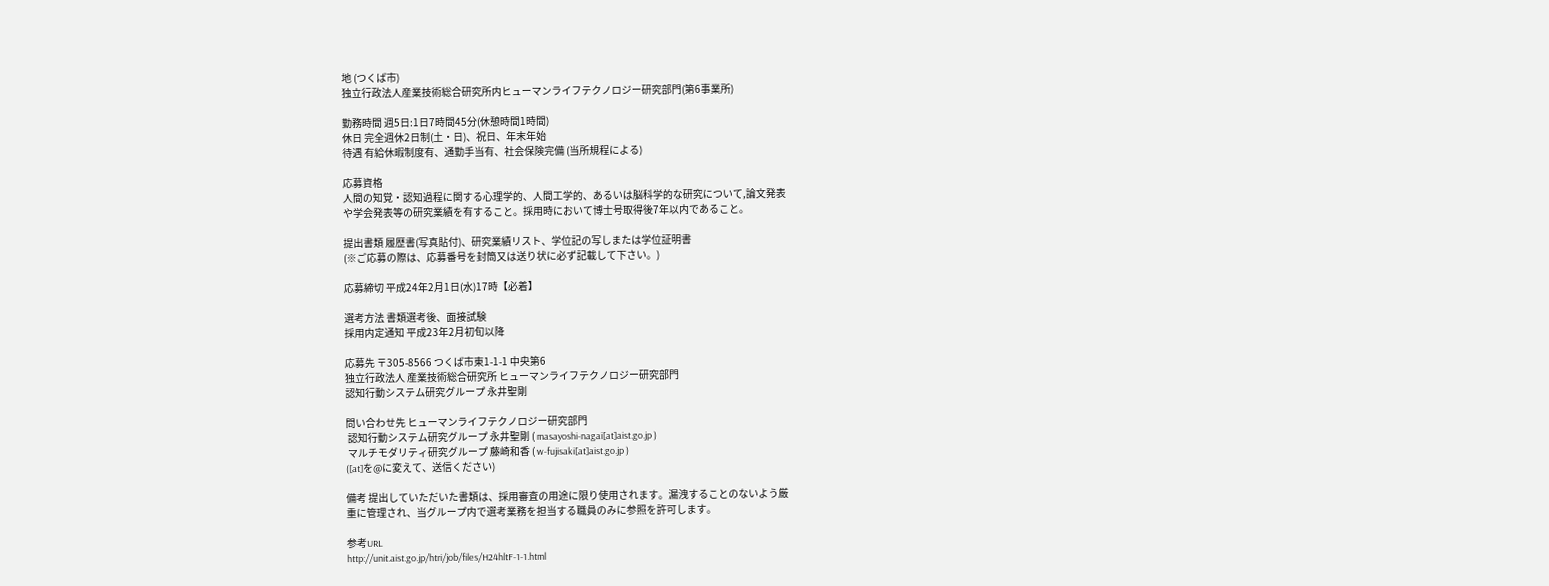地 (つくば市)
独立行政法人産業技術総合研究所内ヒューマンライフテクノロジー研究部門(第6事業所)

勤務時間 週5日:1日7時間45分(休憩時間1時間)
休日 完全週休2日制(土・日)、祝日、年末年始
待遇 有給休暇制度有、通勤手当有、社会保険完備 (当所規程による)

応募資格
人間の知覚・認知過程に関する心理学的、人間工学的、あるいは脳科学的な研究について,論文発表
や学会発表等の研究業績を有すること。採用時において博士号取得後7年以内であること。

提出書類 履歴書(写真貼付)、研究業績リスト、学位記の写しまたは学位証明書
(※ご応募の際は、応募番号を封筒又は送り状に必ず記載して下さい。)

応募締切 平成24年2月1日(水)17時【必着】

選考方法 書類選考後、面接試験
採用内定通知 平成23年2月初旬以降

応募先 〒305-8566 つくば市東1-1-1 中央第6
独立行政法人 産業技術総合研究所 ヒューマンライフテクノロジー研究部門
認知行動システム研究グループ 永井聖剛

問い合わせ先 ヒューマンライフテクノロジー研究部門
 認知行動システム研究グループ 永井聖剛 ( masayoshi-nagai[at]aist.go.jp )
 マルチモダリティ研究グループ 藤崎和香 ( w-fujisaki[at]aist.go.jp )
([at]を@に変えて、送信ください)

備考 提出していただいた書類は、採用審査の用途に限り使用されます。漏洩することのないよう厳
重に管理され、当グループ内で選考業務を担当する職員のみに参照を許可します。

参考URL
http://unit.aist.go.jp/htri/job/files/H24hltF-1-1.html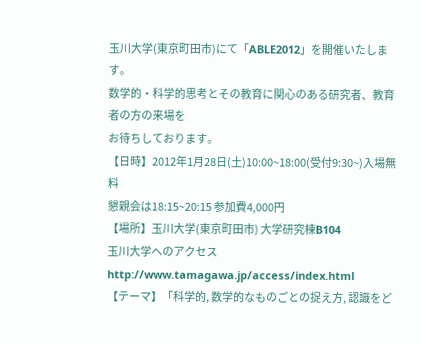玉川大学(東京町田市)にて「ABLE2012」を開催いたします。
数学的・科学的思考とその教育に関心のある研究者、教育者の方の来場を
お待ちしております。
【日時】2012年1月28日(土)10:00~18:00(受付9:30~)入場無料
懇親会は18:15~20:15 参加費4,000円
【場所】玉川大学(東京町田市) 大学研究棟B104
玉川大学へのアクセス http://www.tamagawa.jp/access/index.html
【テーマ】「科学的, 数学的なものごとの捉え方, 認識をど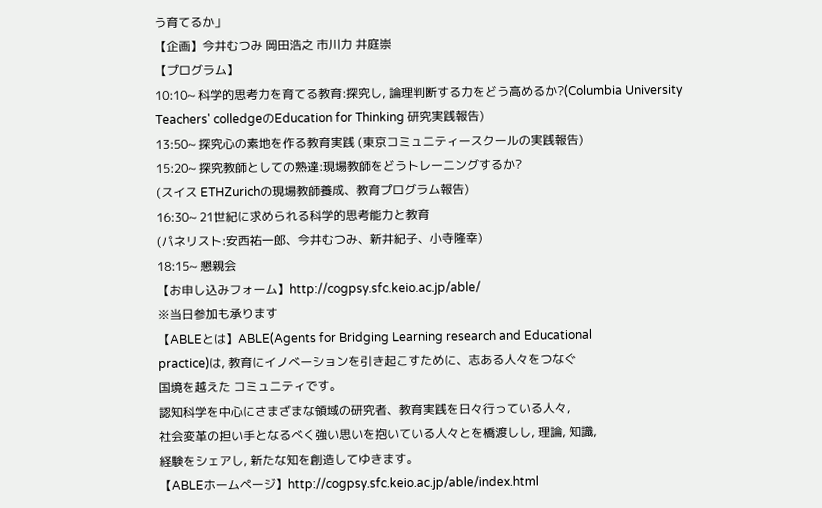う育てるか」
【企画】今井むつみ 岡田浩之 市川力 井庭崇
【プログラム】
10:10~ 科学的思考力を育てる教育:探究し, 論理判断する力をどう高めるか?(Columbia University
Teachers' colledgeのEducation for Thinking 研究実践報告)
13:50~ 探究心の素地を作る教育実践 (東京コミュニティースクールの実践報告)
15:20~ 探究教師としての熟達:現場教師をどうトレーニングするか?
(スイス ETHZurichの現場教師養成、教育プログラム報告)
16:30~ 21世紀に求められる科学的思考能力と教育
(パネリスト:安西祐一郎、今井むつみ、新井紀子、小寺隆幸)
18:15~ 懇親会
【お申し込みフォーム】http://cogpsy.sfc.keio.ac.jp/able/
※当日参加も承ります
【ABLEとは】ABLE(Agents for Bridging Learning research and Educational
practice)は, 教育にイノべーションを引き起こすために、志ある人々をつなぐ
国境を越えた コミュニティです。
認知科学を中心にさまざまな領域の研究者、教育実践を日々行っている人々,
社会変革の担い手となるべく強い思いを抱いている人々とを橋渡しし, 理論, 知識,
経験をシェアし, 新たな知を創造してゆきます。
【ABLEホームページ】http://cogpsy.sfc.keio.ac.jp/able/index.html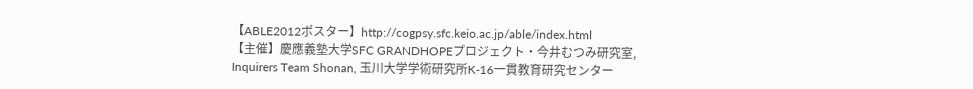【ABLE2012ポスター】http://cogpsy.sfc.keio.ac.jp/able/index.html
【主催】慶應義塾大学SFC GRANDHOPEプロジェクト・今井むつみ研究室,
Inquirers Team Shonan, 玉川大学学術研究所K-16一貫教育研究センター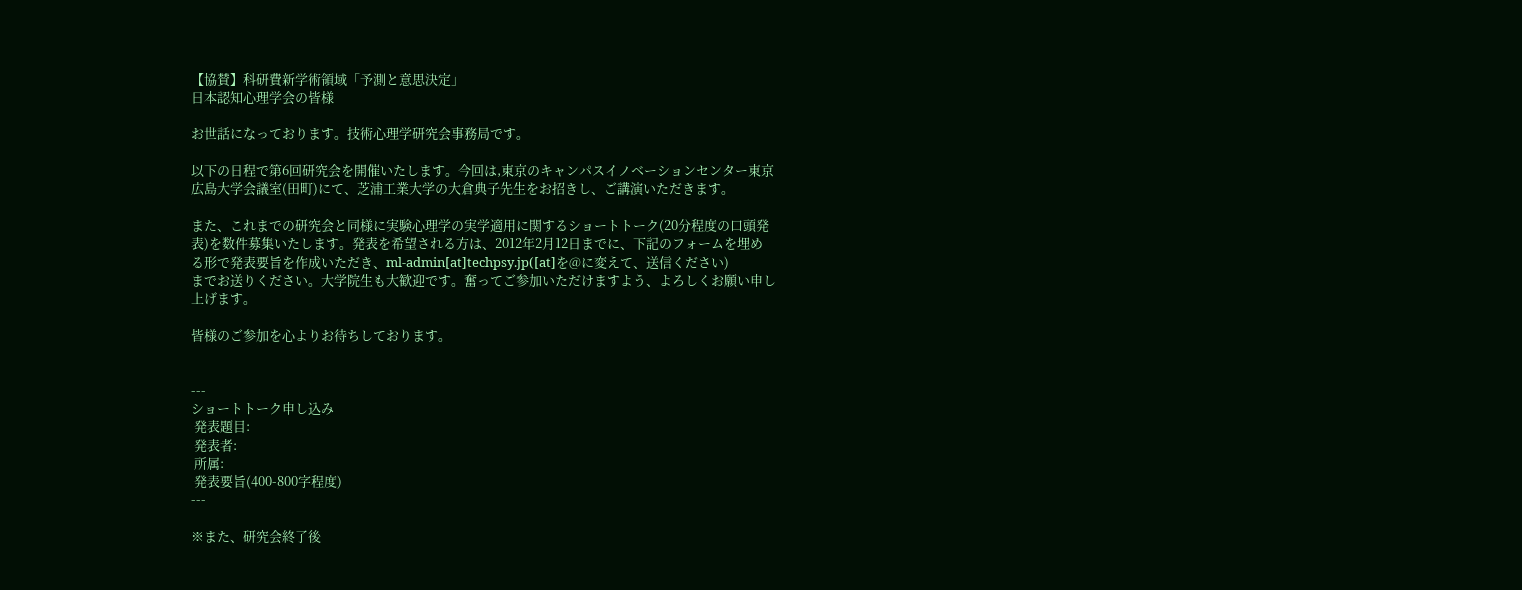【協賛】科研費新学術領域「予測と意思決定」
日本認知心理学会の皆様

お世話になっております。技術心理学研究会事務局です。

以下の日程で第6回研究会を開催いたします。今回は,東京のキャンパスイノベーションセンター東京
広島大学会議室(田町)にて、芝浦工業大学の大倉典子先生をお招きし、ご講演いただきます。

また、これまでの研究会と同様に実験心理学の実学適用に関するショートトーク(20分程度の口頭発
表)を数件募集いたします。発表を希望される方は、2012年2月12日までに、下記のフォームを埋め
る形で発表要旨を作成いただき、ml-admin[at]techpsy.jp([at]を@に変えて、送信ください)
までお送りください。大学院生も大歓迎です。奮ってご参加いただけますよう、よろしくお願い申し
上げます。

皆様のご参加を心よりお待ちしております。


---
ショートトーク申し込み
 発表題目:
 発表者:
 所属:
 発表要旨(400-800字程度)
---

※また、研究会終了後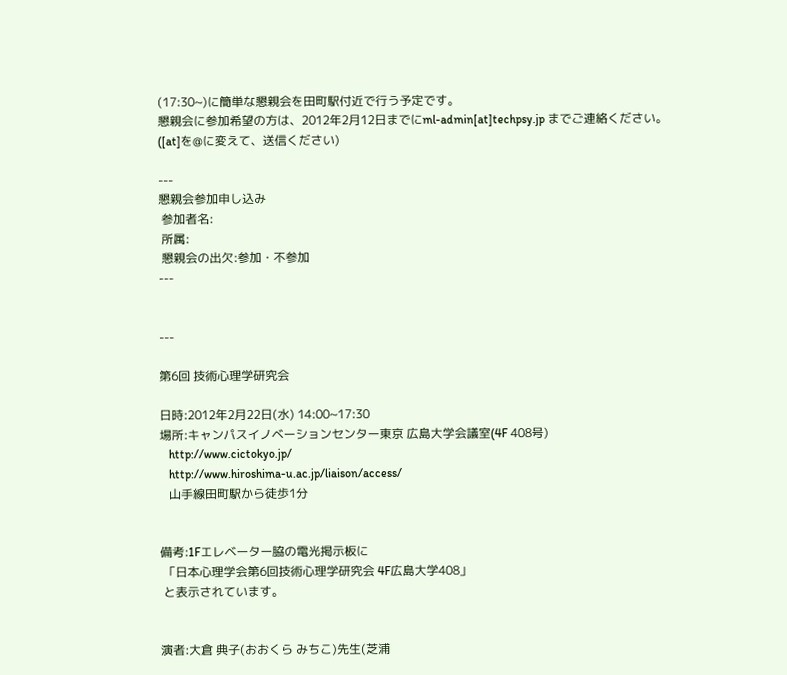(17:30~)に簡単な懇親会を田町駅付近で行う予定です。
懇親会に参加希望の方は、2012年2月12日までにml-admin[at]techpsy.jp までご連絡ください。
([at]を@に変えて、送信ください)

---
懇親会参加申し込み
 参加者名:
 所属:
 懇親会の出欠:参加・不参加
---


---

第6回 技術心理学研究会

日時:2012年2月22日(水) 14:00~17:30
場所:キャンパスイノベーションセンター東京 広島大学会議室(4F 408号)
   http://www.cictokyo.jp/
   http://www.hiroshima-u.ac.jp/liaison/access/
   山手線田町駅から徒歩1分


備考:1Fエレベーター脇の電光掲示板に
 「日本心理学会第6回技術心理学研究会 4F広島大学408」
 と表示されています。


演者:大倉 典子(おおくら みちこ)先生(芝浦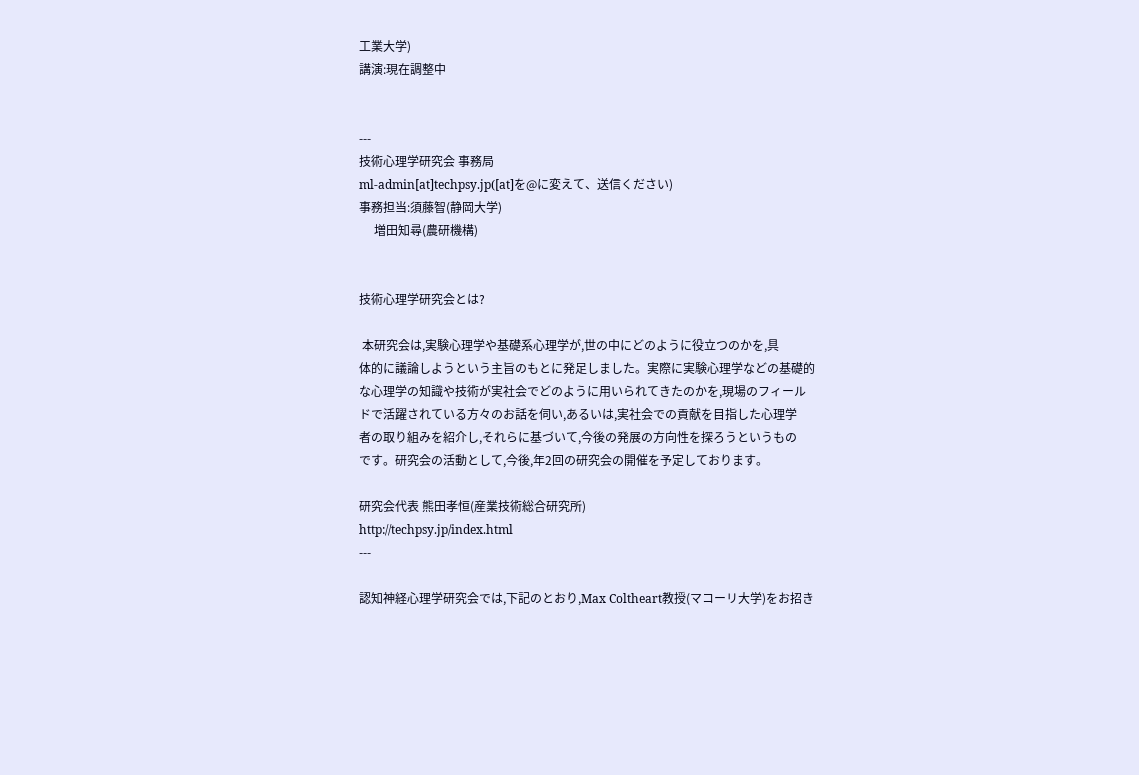工業大学)
講演:現在調整中


---
技術心理学研究会 事務局
ml-admin[at]techpsy.jp([at]を@に変えて、送信ください)
事務担当:須藤智(静岡大学)
     増田知尋(農研機構)


技術心理学研究会とは?

 本研究会は,実験心理学や基礎系心理学が,世の中にどのように役立つのかを,具
体的に議論しようという主旨のもとに発足しました。実際に実験心理学などの基礎的
な心理学の知識や技術が実社会でどのように用いられてきたのかを,現場のフィール
ドで活躍されている方々のお話を伺い,あるいは,実社会での貢献を目指した心理学
者の取り組みを紹介し,それらに基づいて,今後の発展の方向性を探ろうというもの
です。研究会の活動として,今後,年2回の研究会の開催を予定しております。

研究会代表 熊田孝恒(産業技術総合研究所)
http://techpsy.jp/index.html
---

認知神経心理学研究会では,下記のとおり,Max Coltheart教授(マコーリ大学)をお招き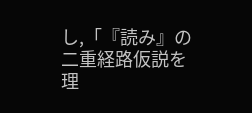し,「『読み』の二重経路仮説を理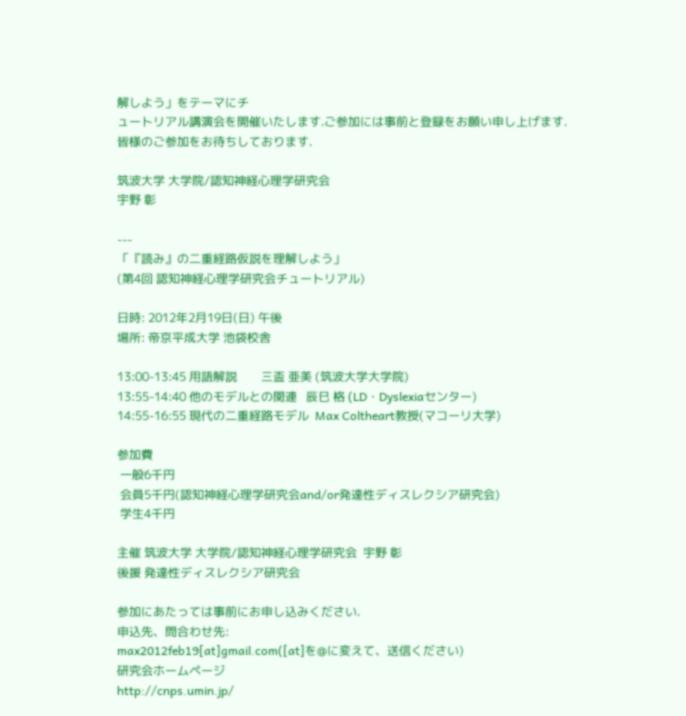解しよう」をテーマにチ
ュートリアル講演会を開催いたします.ご参加には事前と登録をお願い申し上げます.
皆様のご参加をお待ちしております.

筑波大学 大学院/認知神経心理学研究会
宇野 彰

---
「『読み』の二重経路仮説を理解しよう」
(第4回 認知神経心理学研究会チュートリアル)

日時: 2012年2月19日(日) 午後
場所: 帝京平成大学 池袋校舎

13:00-13:45 用語解説        三盃 亜美 (筑波大学大学院)
13:55-14:40 他のモデルとの関連   辰巳 格 (LD・Dyslexiaセンター)
14:55-16:55 現代の二重経路モデル  Max Coltheart教授(マコーリ大学)

参加費
 一般6千円
 会員5千円(認知神経心理学研究会and/or発達性ディスレクシア研究会)
 学生4千円

主催 筑波大学 大学院/認知神経心理学研究会  宇野 彰
後援 発達性ディスレクシア研究会

参加にあたっては事前にお申し込みください.
申込先、問合わせ先:
max2012feb19[at]gmail.com([at]を@に変えて、送信ください)
研究会ホームページ
http://cnps.umin.jp/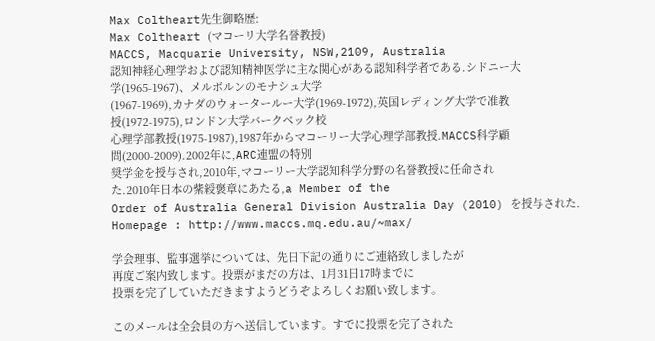Max Coltheart先生御略歴:
Max Coltheart (マコーリ大学名誉教授)
MACCS, Macquarie University, NSW,2109, Australia
認知神経心理学および認知精神医学に主な関心がある認知科学者である.シドニー大
学(1965-1967)、メルボルンのモナシュ大学
(1967-1969),カナダのウォータールー大学(1969-1972),英国レディング大学で准教
授(1972-1975),ロンドン大学バークベック校
心理学部教授(1975-1987),1987年からマコーリー大学心理学部教授.MACCS科学顧
問(2000-2009).2002年に,ARC連盟の特別
奨学金を授与され,2010年,マコーリー大学認知科学分野の名誉教授に任命され
た.2010年日本の紫綬褒章にあたる,a Member of the
Order of Australia General Division Australia Day (2010) を授与された.
Homepage : http://www.maccs.mq.edu.au/~max/

学会理事、監事選挙については、先日下記の通りにご連絡致しましたが
再度ご案内致します。投票がまだの方は、1月31日17時までに
投票を完了していただきますようどうぞよろしくお願い致します。

このメールは全会員の方へ送信しています。すでに投票を完了された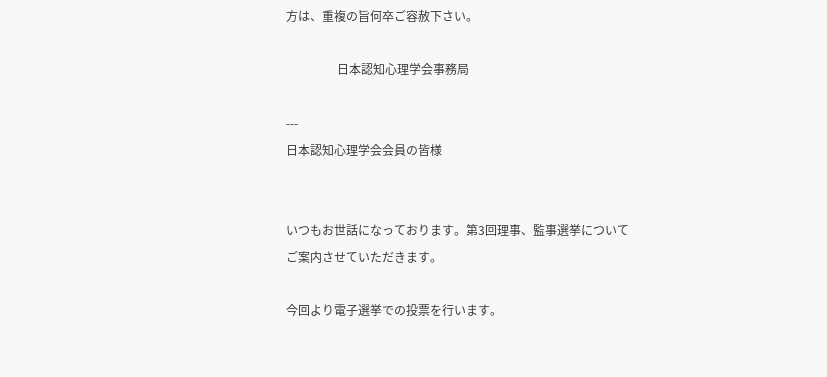方は、重複の旨何卒ご容赦下さい。

                 日本認知心理学会事務局

---
日本認知心理学会会員の皆様


いつもお世話になっております。第3回理事、監事選挙について
ご案内させていただきます。

今回より電子選挙での投票を行います。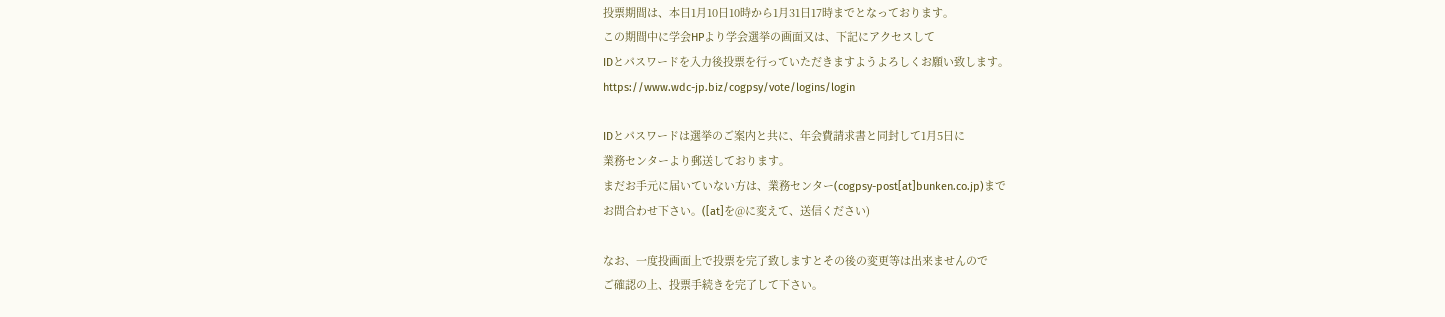投票期間は、本日1月10日10時から1月31日17時までとなっております。
この期間中に学会HPより学会選挙の画面又は、下記にアクセスして
IDとパスワードを入力後投票を行っていただきますようよろしくお願い致します。
https://www.wdc-jp.biz/cogpsy/vote/logins/login

IDとパスワードは選挙のご案内と共に、年会費請求書と同封して1月5日に
業務センターより郵送しております。
まだお手元に届いていない方は、業務センター(cogpsy-post[at]bunken.co.jp)まで
お問合わせ下さい。([at]を@に変えて、送信ください)

なお、一度投画面上で投票を完了致しますとその後の変更等は出来ませんので
ご確認の上、投票手続きを完了して下さい。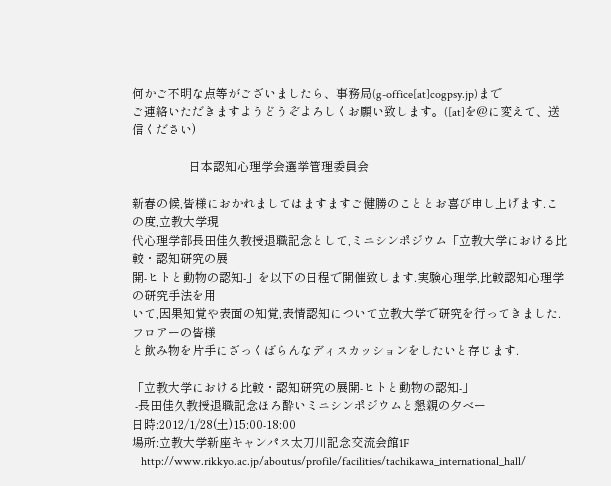何かご不明な点等がございましたら、事務局(g-office[at]cogpsy.jp)まで
ご連絡いただきますようどうぞよろしくお願い致します。([at]を@に変えて、送信ください)

                   日本認知心理学会選挙管理委員会

新春の候,皆様におかれましてはますますご健勝のこととお喜び申し上げます.この度,立教大学現
代心理学部長田佳久教授退職記念として,ミニシンポジウム「立教大学における比較・認知研究の展
開-ヒトと動物の認知-」を以下の日程で開催致します.実験心理学,比較認知心理学の研究手法を用
いて,因果知覚や表面の知覚,表情認知について立教大学で研究を行ってきました.フロアーの皆様
と飲み物を片手にざっくばらんなディスカッションをしたいと存じます.

「立教大学における比較・認知研究の展開-ヒトと動物の認知-」
 -長田佳久教授退職記念ほろ酔いミニシンポジウムと懇親の夕べー
日時:2012/1/28(土)15:00-18:00
場所:立教大学新座キャンパス太刀川記念交流会館1F
   http://www.rikkyo.ac.jp/aboutus/profile/facilities/tachikawa_international_hall/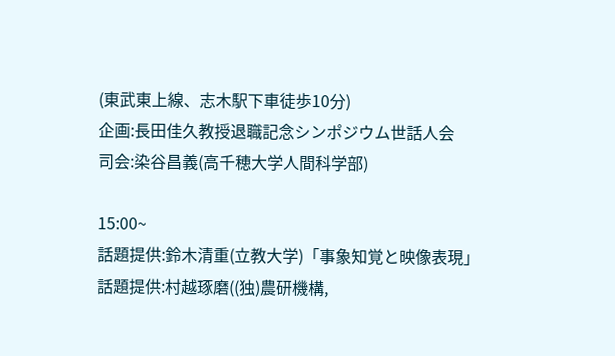(東武東上線、志木駅下車徒歩10分)
企画:長田佳久教授退職記念シンポジウム世話人会
司会:染谷昌義(高千穂大学人間科学部)

15:00~
話題提供:鈴木清重(立教大学)「事象知覚と映像表現」
話題提供:村越琢磨((独)農研機構,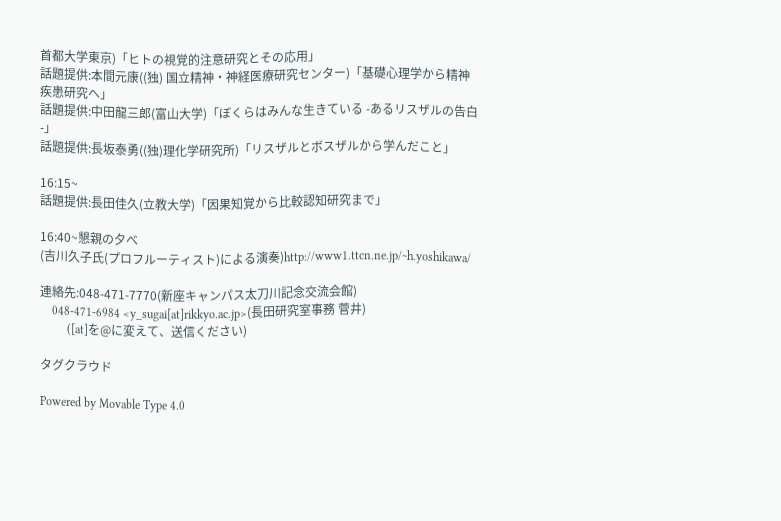首都大学東京)「ヒトの視覚的注意研究とその応用」
話題提供:本間元康((独) 国立精神・神経医療研究センター)「基礎心理学から精神疾患研究へ」
話題提供:中田龍三郎(富山大学)「ぼくらはみんな生きている -あるリスザルの告白-」
話題提供:長坂泰勇((独)理化学研究所)「リスザルとボスザルから学んだこと」

16:15~
話題提供:長田佳久(立教大学)「因果知覚から比較認知研究まで」

16:40~懇親の夕べ
(吉川久子氏(プロフルーティスト)による演奏)http://www1.ttcn.ne.jp/~h.yoshikawa/

連絡先:048-471-7770(新座キャンパス太刀川記念交流会館)
    048-471-6984 <y_sugai[at]rikkyo.ac.jp>(長田研究室事務 菅井)
         ([at]を@に変えて、送信ください)

タグクラウド

Powered by Movable Type 4.0